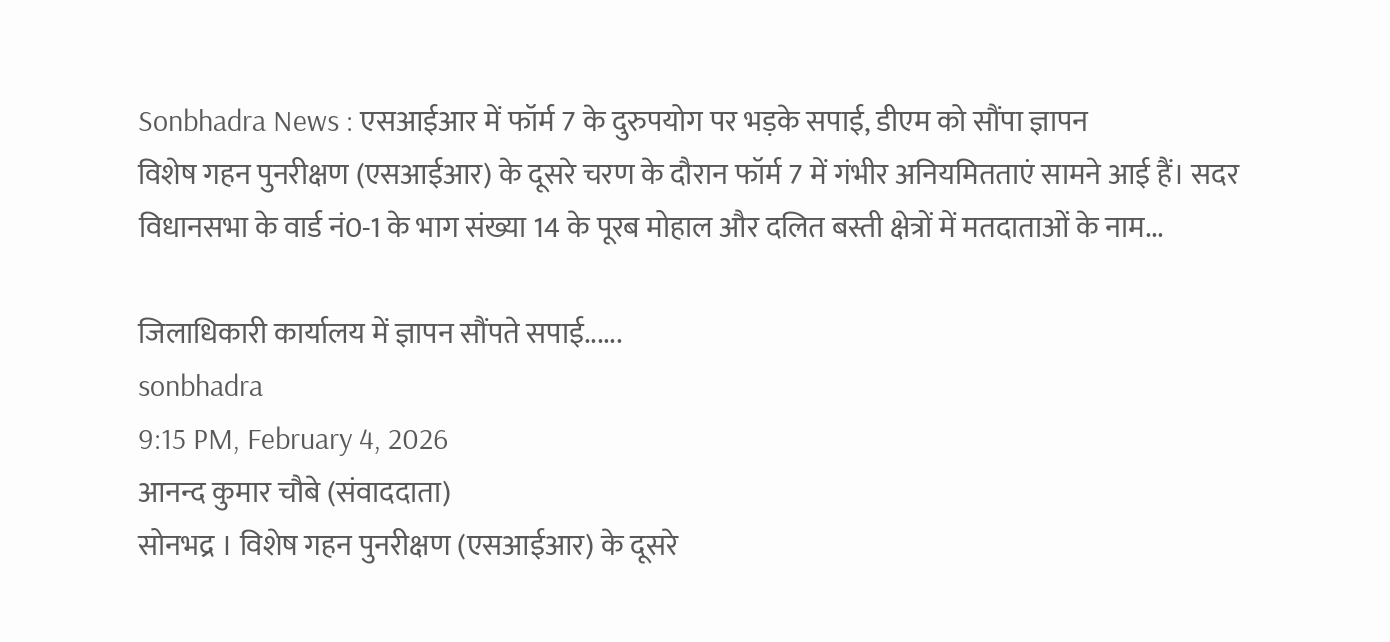Sonbhadra News : एसआईआर में फॉर्म 7 के दुरुपयोग पर भड़के सपाई, डीएम को सौंपा ज्ञापन
विशेष गहन पुनरीक्षण (एसआईआर) के दूसरे चरण के दौरान फॉर्म 7 में गंभीर अनियमितताएं सामने आई हैं। सदर विधानसभा के वार्ड नं0-1 के भाग संख्या 14 के पूरब मोहाल और दलित बस्ती क्षेत्रों में मतदाताओं के नाम...

जिलाधिकारी कार्यालय में ज्ञापन सौंपते सपाई......
sonbhadra
9:15 PM, February 4, 2026
आनन्द कुमार चौबे (संवाददाता)
सोनभद्र । विशेष गहन पुनरीक्षण (एसआईआर) के दूसरे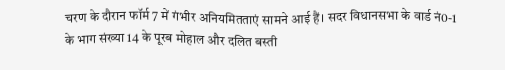चरण के दौरान फॉर्म 7 में गंभीर अनियमितताएं सामने आई हैं। सदर विधानसभा के वार्ड नं0-1 के भाग संख्या 14 के पूरब मोहाल और दलित बस्ती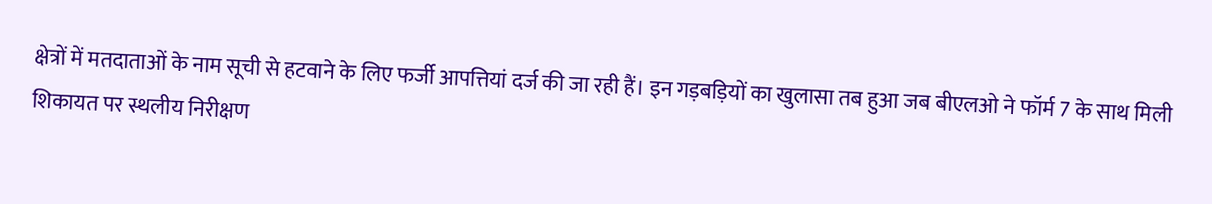क्षेत्रों में मतदाताओं के नाम सूची से हटवाने के लिए फर्जी आपत्तियां दर्ज की जा रही हैं। इन गड़बड़ियों का खुलासा तब हुआ जब बीएलओ ने फॉर्म 7 के साथ मिली शिकायत पर स्थलीय निरीक्षण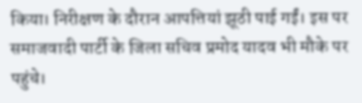किया। निरीक्षण के दौरान आपत्तियां झूठी पाई गईं। इस पर समाजवादी पार्टी के जिला सचिव प्रमोद यादव भी मौके पर पहुंचे।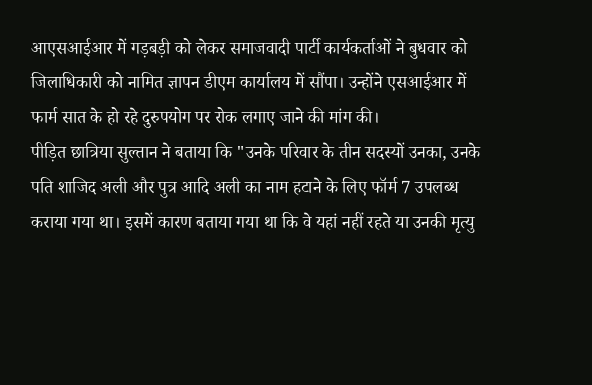आएसआईआर में गड़बड़ी को लेकर समाजवादी पार्टी कार्यकर्ताओं ने बुधवार को जिलाधिकारी को नामित ज्ञापन डीएम कार्यालय में सौंपा। उन्होंने एसआईआर में फार्म सात के हो रहे दुरुपयोग पर रोक लगाए जाने की मांग की।
पीड़ित छात्रिया सुल्तान ने बताया कि "उनके परिवार के तीन सदस्यों उनका, उनके पति शाजिद अली और पुत्र आदि अली का नाम हटाने के लिए फॉर्म 7 उपलब्ध कराया गया था। इसमें कारण बताया गया था कि वे यहां नहीं रहते या उनकी मृत्यु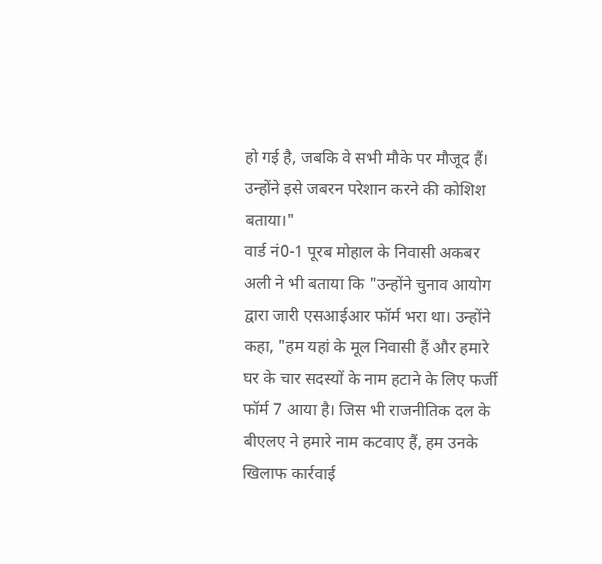हो गई है, जबकि वे सभी मौके पर मौजूद हैं। उन्होंने इसे जबरन परेशान करने की कोशिश बताया।"
वार्ड नं0-1 पूरब मोहाल के निवासी अकबर अली ने भी बताया कि "उन्होंने चुनाव आयोग द्वारा जारी एसआईआर फॉर्म भरा था। उन्होंने कहा, "हम यहां के मूल निवासी हैं और हमारे घर के चार सदस्यों के नाम हटाने के लिए फर्जी फॉर्म 7 आया है। जिस भी राजनीतिक दल के बीएलए ने हमारे नाम कटवाए हैं, हम उनके खिलाफ कार्रवाई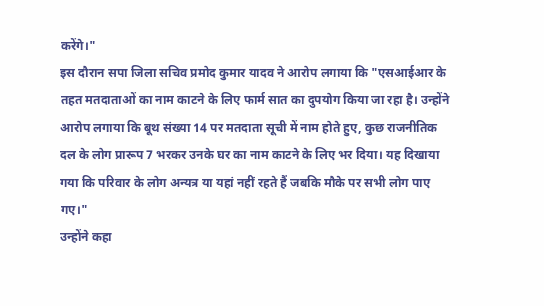करेंगे।"
इस दौरान सपा जिला सचिव प्रमोद कुमार यादव ने आरोप लगाया कि "एसआईआर के तहत मतदाताओं का नाम काटने के लिए फार्म सात का दुपयोग किया जा रहा है। उन्होंने आरोप लगाया कि बूथ संख्या 14 पर मतदाता सूची में नाम होते हुए, कुछ राजनीतिक दल के लोग प्रारूप 7 भरकर उनके घर का नाम काटने के लिए भर दिया। यह दिखाया गया कि परिवार के लोग अन्यत्र या यहां नहीं रहते हैं जबकि मौके पर सभी लोग पाए गए।"
उन्होंने कहा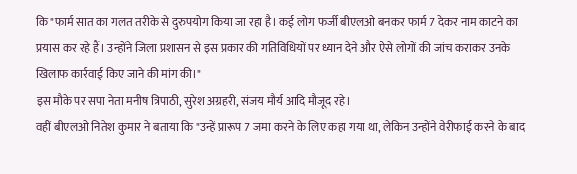कि "फार्म सात का गलत तरीके से दुरुपयोग किया जा रहा है। कई लोग फर्जी बीएलओ बनकर फार्म 7 देकर नाम काटने का प्रयास कर रहे हैं। उन्होंने जिला प्रशासन से इस प्रकार की गतिविधियों पर ध्यान देने और ऐसे लोगों की जांच कराकर उनके खिलाफ कार्रवाई किए जाने की मांग की।"
इस मौके पर सपा नेता मनीष त्रिपाठी, सुरेश अग्रहरी, संजय मौर्य आदि मौजूद रहे।
वहीं बीएलओ नितेश कुमार ने बताया कि "उन्हें प्रारूप 7 जमा करने के लिए कहा गया था, लेकिन उन्होंने वेरीफाई करने के बाद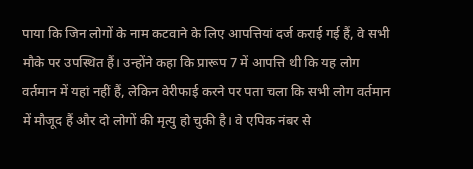पाया कि जिन लोगों के नाम कटवाने के लिए आपत्तियां दर्ज कराई गई हैं, वे सभी मौके पर उपस्थित हैं। उन्होंने कहा कि प्रारूप 7 में आपत्ति थी कि यह लोग वर्तमान में यहां नहीं हैं, लेकिन वेरीफाई करने पर पता चला कि सभी लोग वर्तमान में मौजूद हैं और दो लोगों की मृत्यु हो चुकी है। वे एपिक नंबर से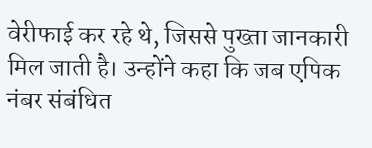वेरीफाई कर रहे थे, जिससे पुख्ता जानकारी मिल जाती है। उन्होंने कहा कि जब एपिक नंबर संबंधित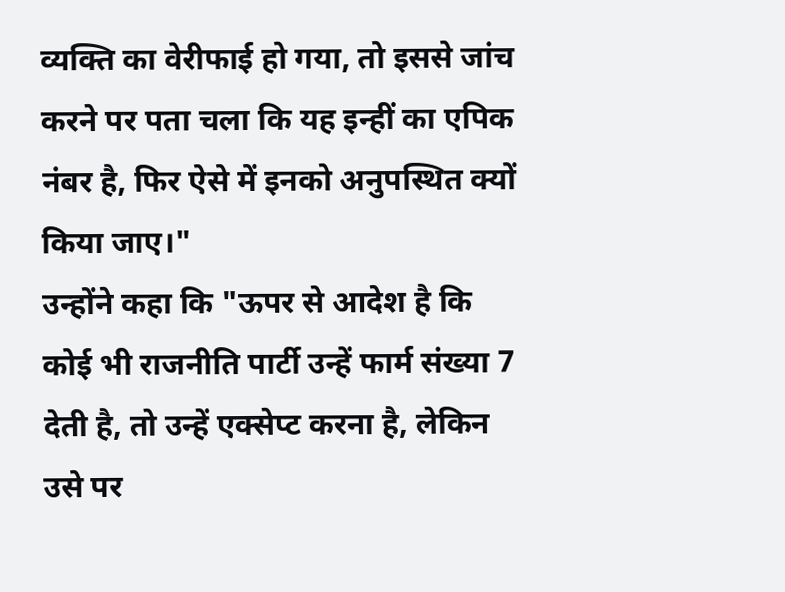व्यक्ति का वेरीफाई हो गया, तो इससे जांच करने पर पता चला कि यह इन्हीं का एपिक नंबर है, फिर ऐसे में इनको अनुपस्थित क्यों किया जाए।"
उन्होंने कहा कि "ऊपर से आदेश है कि कोई भी राजनीति पार्टी उन्हें फार्म संख्या 7 देती है, तो उन्हें एक्सेप्ट करना है, लेकिन उसे पर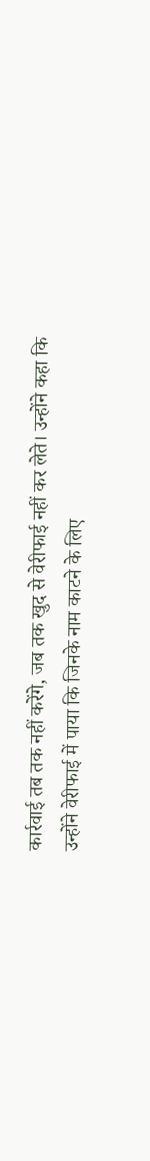कार्रवाई तब तक नहीं करेंगे, जब तक खुद से वेरीफाई नहीं कर लेते। उन्होंने कहा कि उन्होंने वेरीफाई में पाया कि जिनके नाम काटने के लिए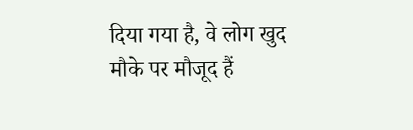दिया गया है, वे लोग खुद मौके पर मौजूद हैं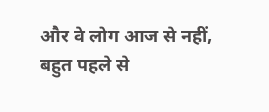और वे लोग आज से नहीं, बहुत पहले से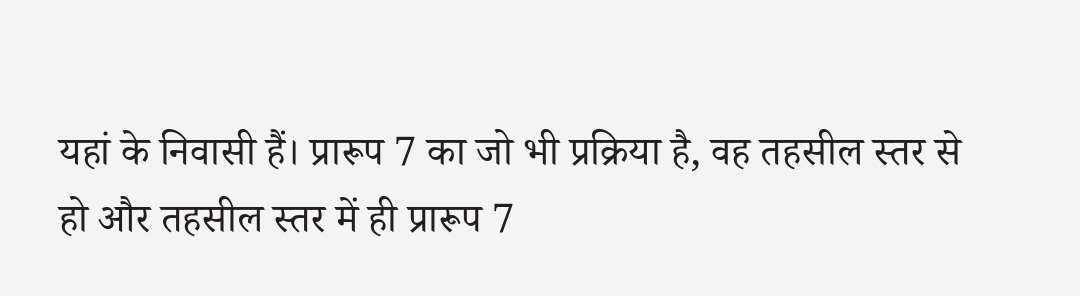यहां के निवासी हैं। प्रारूप 7 का जो भी प्रक्रिया है, वह तहसील स्तर से हो और तहसील स्तर में ही प्रारूप 7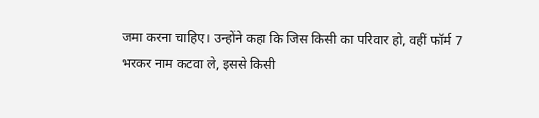जमा करना चाहिए। उन्होंने कहा कि जिस किसी का परिवार हो, वहीं फॉर्म 7 भरकर नाम कटवा ले, इससे किसी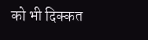को भी दिक्कत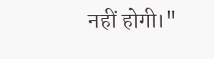नहीं होगी।"